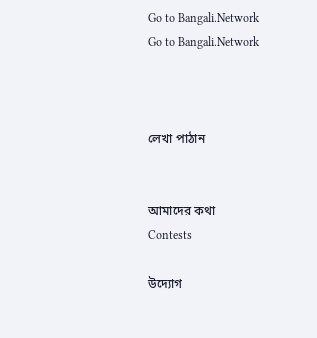Go to Bangali.Network
Go to Bangali.Network



লেখা পাঠান


আমাদের কথা
Contests

উদ্যোগ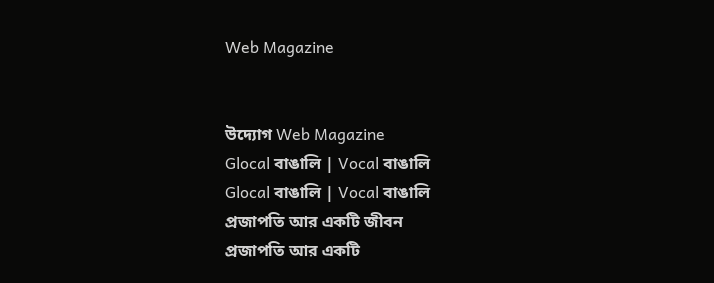Web Magazine


উদ্যোগ Web Magazine
Glocal বাঙালি | Vocal বাঙালি
Glocal বাঙালি | Vocal বাঙালি
প্রজাপতি আর একটি জীবন
প্রজাপতি আর একটি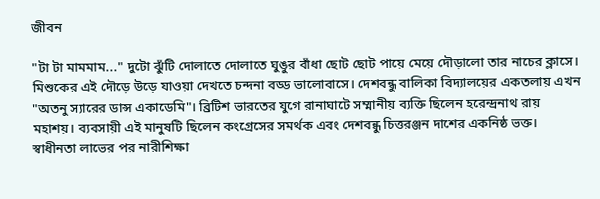জীবন

"টা টা মামমাম..." দুটো ঝুঁটি দোলাতে দোলাতে ঘুঙুর বাঁধা ছোট ছোট পায়ে মেয়ে দৌড়ালো তার নাচের ক্লাসে। মিশুকের এই দৌড়ে উড়ে যাওয়া দেখতে চন্দনা বড্ড ভালোবাসে। দেশবন্ধু বালিকা বিদ্যালয়ের একতলায় এখন "অতনু স্যারের ডান্স একাডেমি"। ব্রিটিশ ভারতের যুগে রানাঘাটে সম্মানীয় ব্যক্তি ছিলেন হরেন্দ্রনাথ রায় মহাশয়। ব্যবসায়ী এই মানুষটি ছিলেন কংগ্রেসের সমর্থক এবং দেশবন্ধু চিত্তরঞ্জন দাশের একনিষ্ঠ ভক্ত। স্বাধীনতা লাভের পর নারীশিক্ষা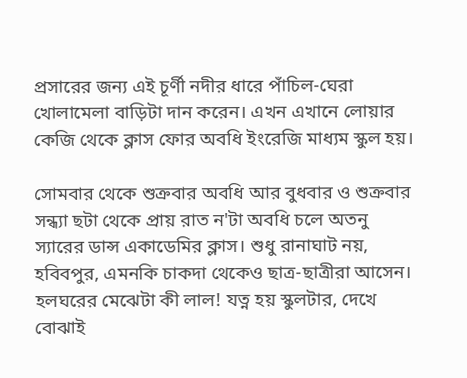প্রসারের জন্য এই চূর্ণী নদীর ধারে পাঁচিল-ঘেরা খোলামেলা বাড়িটা দান করেন। এখন এখানে লোয়ার কেজি থেকে ক্লাস ফোর অবধি ইংরেজি মাধ্যম স্কুল হয়।

সোমবার থেকে শুক্রবার অবধি আর বুধবার ও শুক্রবার সন্ধ্যা ছটা থেকে প্রায় রাত ন'টা অবধি চলে অতনু স্যারের ডান্স একাডেমির ক্লাস। শুধু রানাঘাট নয়, হবিবপুর, এমনকি চাকদা থেকেও ছাত্র-ছাত্রীরা আসেন। হলঘরের মেঝেটা কী লাল! যত্ন হয় স্কুলটার, দেখে বোঝাই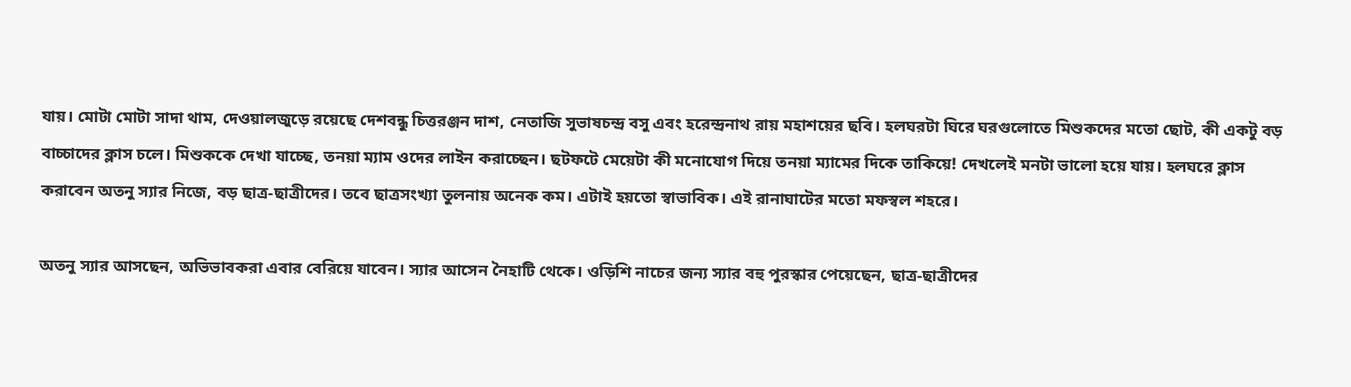যায়। মোটা মোটা সাদা থাম, দেওয়ালজুড়ে রয়েছে দেশবন্ধু চিত্তরঞ্জন দাশ, নেতাজি সুভাষচন্দ্র বসু এবং হরেন্দ্রনাথ রায় মহাশয়ের ছবি। হলঘরটা ঘিরে ঘরগুলোতে মিশুকদের মতো ছোট, কী একটু বড় বাচ্চাদের ক্লাস চলে। মিশুককে দেখা যাচ্ছে, তনয়া ম্যাম ওদের লাইন করাচ্ছেন। ছটফটে মেয়েটা কী মনোযোগ দিয়ে তনয়া ম্যামের দিকে তাকিয়ে! দেখলেই মনটা ভালো হয়ে যায়। হলঘরে ক্লাস করাবেন অতনু স্যার নিজে, বড় ছাত্র-ছাত্রীদের। তবে ছাত্রসংখ্যা তুলনায় অনেক কম। এটাই হয়তো স্বাভাবিক। এই রানাঘাটের মতো মফস্বল শহরে।

অতনু স্যার আসছেন, অভিভাবকরা এবার বেরিয়ে যাবেন। স্যার আসেন নৈহাটি থেকে। ওড়িশি নাচের জন্য স্যার বহু পুরস্কার পেয়েছেন, ছাত্র-ছাত্রীদের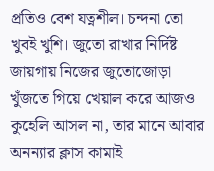প্রতিও বেশ যত্নশীল। চন্দনা তো খুবই খুশি। জুতো রাখার নির্দিষ্ট জায়গায় নিজের জুতোজোড়া খুঁজতে গিয়ে খেয়াল করে আজও কুহেলি আসল না, তার মানে আবার অনন্যার ক্লাস কামাই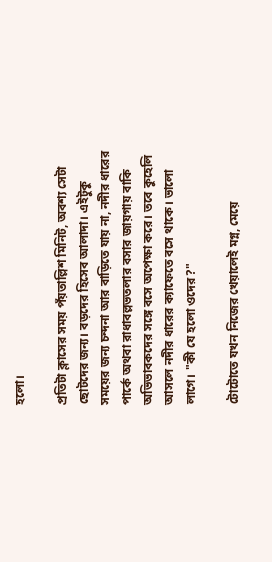হলো।

প্রতিটা ক্লাসের সময় পঁয়তাল্লিশ মিনিট, অবশ্য সেটা ছোটদের জন্য। বড়দের হিসেব আলাদা। এইটুকু সময়ের জন্য চন্দনা আর বাড়িতে যায় না, নদীর ধারের পার্কে অথবা রাধাবল্লভতলার বসার জায়গায় বাকি অভিভাবকদের সঙ্গে বসে অপেক্ষা করে। তবে কুহেলি আসলে নদীর ধারের ক্যাফেতে বসে থাকে। ভালো লাগে। "কী যে হলো ওদের?"

টোটোতে যখন নিজের খেয়ালেই মগ্ন, মেয়ে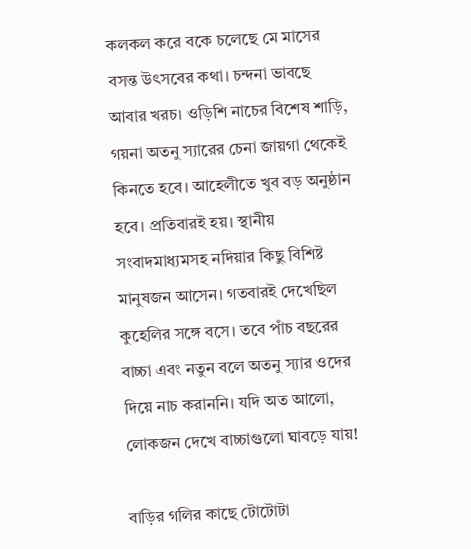কলকল করে বকে চলেছে মে মাসের বসন্ত উৎসবের কথা। চন্দনা ভাবছে আবার খরচ। ওড়িশি নাচের বিশেষ শাড়ি, গয়না অতনু স্যারের চেনা জায়গা থেকেই কিনতে হবে। আহেলীতে খুব বড় অনুষ্ঠান হবে। প্রতিবারই হয়। স্থানীয় সংবাদমাধ্যমসহ নদিয়ার কিছু বিশিষ্ট মানুষজন আসেন। গতবারই দেখেছিল কুহেলির সঙ্গে বসে। তবে পাঁচ বছরের বাচ্চা এবং নতুন বলে অতনু স্যার ওদের দিয়ে নাচ করাননি। যদি অত আলো, লোকজন দেখে বাচ্চাগুলো ঘাবড়ে যায়!

বাড়ির গলির কাছে টোটোটা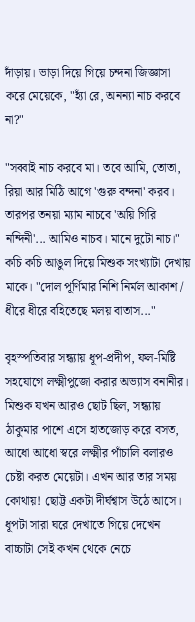দাঁড়ায়। ভাড়া দিয়ে গিয়ে চন্দনা জিজ্ঞাসা করে মেয়েকে, "হ্যাঁ রে, অনন্যা নাচ করবে না?"

"সব্বাই নাচ করবে মা। তবে আমি, তোতা, রিয়া আর মিঠি আগে 'গুরু বন্দনা' করব। তারপর তনয়া ম্যাম নাচবে 'অয়ি গিরি নন্দিনী'... আমিও নাচব। মানে দুটো নাচ।" কচি কচি আঙুল দিয়ে মিশুক সংখ্যাটা দেখায় মাকে। "দোল পূর্ণিমার নিশি নির্মল আকাশ / ধীরে ধীরে বহিতেছে মলয় বাতাস..."

বৃহস্পতিবার সন্ধ্যায় ধূপ-প্রদীপ, ফল-মিষ্টি সহযোগে লক্ষ্মীপুজো করার অভ্যাস বনানীর। মিশুক যখন আরও ছোট ছিল, সন্ধ্যায় ঠাকুমার পাশে এসে হাতজোড় করে বসত, আধো আধো স্বরে লক্ষ্মীর পাঁচালি বলারও চেষ্টা করত মেয়েটা। এখন আর তার সময় কোথায়! ছোট্ট একটা দীর্ঘশ্বাস উঠে আসে। ধূপটা সারা ঘরে দেখাতে গিয়ে দেখেন বাচ্চাটা সেই কখন থেকে নেচে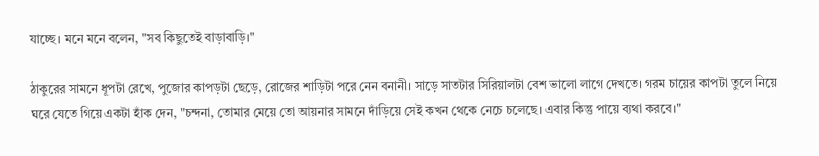যাচ্ছে। মনে মনে বলেন, "সব কিছুতেই বাড়াবাড়ি।"

ঠাকুরের সামনে ধূপটা রেখে, পুজোর কাপড়টা ছেড়ে, রোজের শাড়িটা পরে নেন বনানী। সাড়ে সাতটার সিরিয়ালটা বেশ ভালো লাগে দেখতে। গরম চায়ের কাপটা তুলে নিয়ে ঘরে যেতে গিয়ে একটা হাঁক দেন, "চন্দনা, তোমার মেয়ে তো আয়নার সামনে দাঁড়িয়ে সেই কখন থেকে নেচে চলেছে। এবার কিন্তু পায়ে ব্যথা করবে।"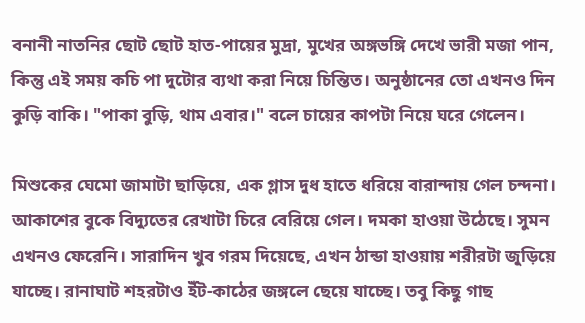বনানী নাতনির ছোট ছোট হাত-পায়ের মুদ্রা, মুখের অঙ্গভঙ্গি দেখে ভারী মজা পান, কিন্তু এই সময় কচি পা দুটোর ব্যথা করা নিয়ে চিন্তিত। অনুষ্ঠানের তো এখনও দিন কুড়ি বাকি। "পাকা বুড়ি, থাম এবার।" বলে চায়ের কাপটা নিয়ে ঘরে গেলেন।

মিশুকের ঘেমো জামাটা ছাড়িয়ে, এক গ্লাস দুধ হাতে ধরিয়ে বারান্দায় গেল চন্দনা। আকাশের বুকে বিদ্যুতের রেখাটা চিরে বেরিয়ে গেল। দমকা হাওয়া উঠেছে। সুমন এখনও ফেরেনি। সারাদিন খুব গরম দিয়েছে, এখন ঠান্ডা হাওয়ায় শরীরটা জুড়িয়ে যাচ্ছে। রানাঘাট শহরটাও ইঁট-কাঠের জঙ্গলে ছেয়ে যাচ্ছে। তবু কিছু গাছ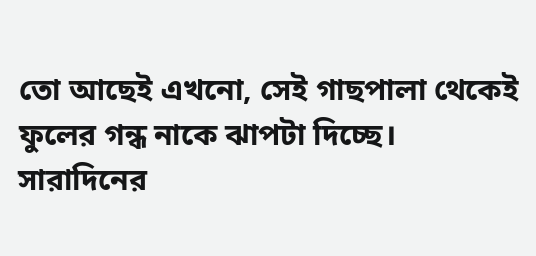তো আছেই এখনো, সেই গাছপালা থেকেই ফুলের গন্ধ নাকে ঝাপটা দিচ্ছে। সারাদিনের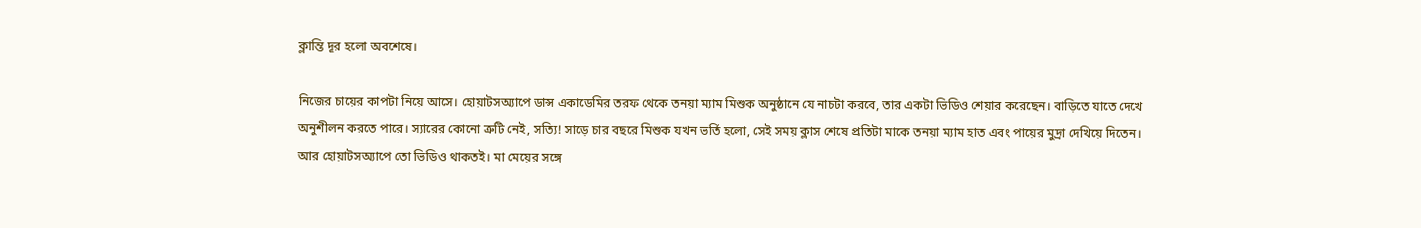ক্লান্তি দূর হলো অবশেষে।

নিজের চায়ের কাপটা নিয়ে আসে। হোয়াটসঅ্যাপে ডান্স একাডেমির তরফ থেকে তনয়া ম্যাম মিশুক অনুষ্ঠানে যে নাচটা করবে, তার একটা ভিডিও শেয়ার করেছেন। বাড়িতে যাতে দেখে অনুশীলন করতে পারে। স্যারের কোনো ত্রুটি নেই, সত্যি! সাড়ে চার বছরে মিশুক যখন ভর্তি হলো, সেই সময় ক্লাস শেষে প্রতিটা মাকে তনয়া ম্যাম হাত এবং পায়ের মুদ্রা দেখিয়ে দিতেন। আর হোয়াটসঅ্যাপে তো ভিডিও থাকতই। মা মেয়ের সঙ্গে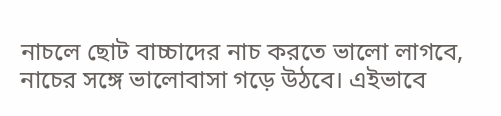নাচলে ছোট বাচ্চাদের নাচ করতে ভালো লাগবে, নাচের সঙ্গে ভালোবাসা গড়ে উঠবে। এইভাবে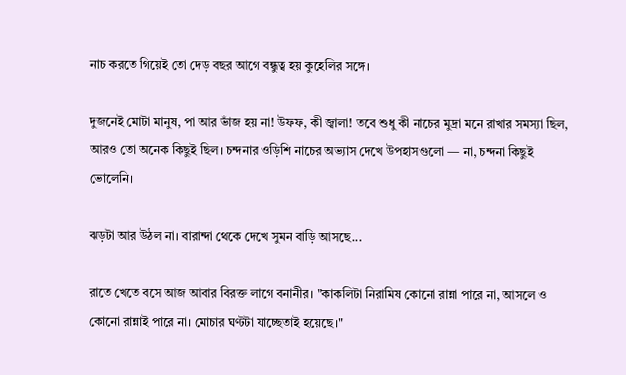নাচ করতে গিয়েই তো দেড় বছর আগে বন্ধুত্ব হয় কুহেলির সঙ্গে।

দুজনেই মোটা মানুষ, পা আর ভাঁজ হয় না! উফফ, কী জ্বালা! তবে শুধু কী নাচের মুদ্রা মনে রাখার সমস্যা ছিল, আরও তো অনেক কিছুই ছিল। চন্দনার ওড়িশি নাচের অভ্যাস দেখে উপহাসগুলো — না, চন্দনা কিছুই ভোলেনি।

ঝড়টা আর উঠল না। বারান্দা থেকে দেখে সুমন বাড়ি আসছে...

রাতে খেতে বসে আজ আবার বিরক্ত লাগে বনানীর। "কাকলিটা নিরামিষ কোনো রান্না পারে না, আসলে ও কোনো রান্নাই পারে না। মোচার ঘণ্টটা যাচ্ছেতাই হয়েছে।"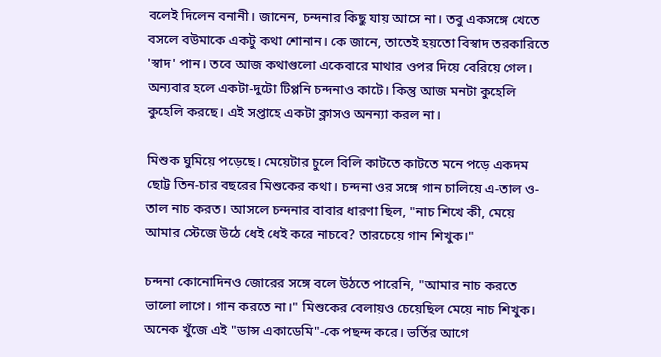বলেই দিলেন বনানী। জানেন, চন্দনার কিছু যায় আসে না। তবু একসঙ্গে খেতে বসলে বউমাকে একটু কথা শোনান। কে জানে, তাতেই হয়তো বিস্বাদ তরকারিতে 'স্বাদ' পান। তবে আজ কথাগুলো একেবারে মাথার ওপর দিয়ে বেরিয়ে গেল। অন্যবার হলে একটা-দুটো টিপ্পনি চন্দনাও কাটে। কিন্তু আজ মনটা কুহেলি কুহেলি করছে। এই সপ্তাহে একটা ক্লাসও অনন্যা করল না।

মিশুক ঘুমিয়ে পড়েছে। মেয়েটার চুলে বিলি কাটতে কাটতে মনে পড়ে একদম ছোট্ট তিন-চার বছরের মিশুকের কথা। চন্দনা ওর সঙ্গে গান চালিয়ে এ-তাল ও-তাল নাচ করত। আসলে চন্দনার বাবার ধারণা ছিল, "নাচ শিখে কী, মেয়ে আমার স্টেজে উঠে ধেই ধেই করে নাচবে? তারচেয়ে গান শিখুক।"

চন্দনা কোনোদিনও জোরের সঙ্গে বলে উঠতে পারেনি, "আমার নাচ করতে ভালো লাগে। গান করতে না।" মিশুকের বেলায়ও চেয়েছিল মেয়ে নাচ শিখুক। অনেক খুঁজে এই "ডান্স একাডেমি"-কে পছন্দ করে। ভর্তির আগে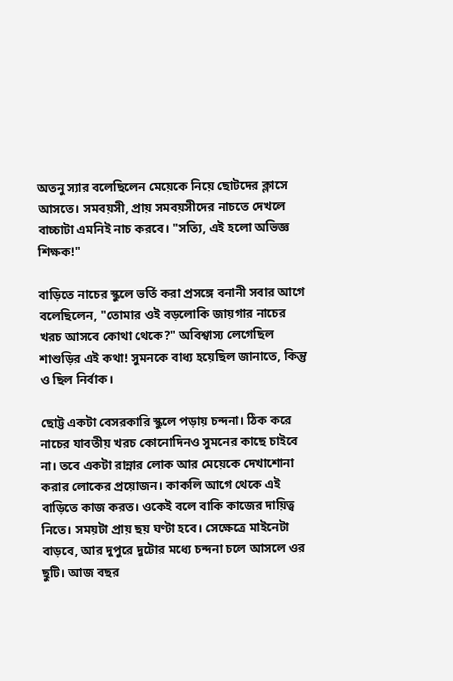অতনু স্যার বলেছিলেন মেয়েকে নিয়ে ছোটদের ক্লাসে আসতে। সমবয়সী, প্রায় সমবয়সীদের নাচতে দেখলে বাচ্চাটা এমনিই নাচ করবে। "সত্যি, এই হলো অভিজ্ঞ শিক্ষক!"

বাড়িতে নাচের স্কুলে ভর্তি করা প্রসঙ্গে বনানী সবার আগে বলেছিলেন, "তোমার ওই বড়লোকি জায়গার নাচের খরচ আসবে কোথা থেকে?" অবিশ্বাস্য লেগেছিল শাশুড়ির এই কথা! সুমনকে বাধ্য হয়েছিল জানাতে, কিন্তু ও ছিল নির্বাক।

ছোট্ট একটা বেসরকারি স্কুলে পড়ায় চন্দনা। ঠিক করে নাচের যাবতীয় খরচ কোনোদিনও সুমনের কাছে চাইবে না। তবে একটা রান্নার লোক আর মেয়েকে দেখাশোনা করার লোকের প্রয়োজন। কাকলি আগে থেকে এই বাড়িতে কাজ করত। ওকেই বলে বাকি কাজের দায়িত্ব নিতে। সময়টা প্রায় ছয় ঘণ্টা হবে। সেক্ষেত্রে মাইনেটা বাড়বে, আর দুপুরে দুটোর মধ্যে চন্দনা চলে আসলে ওর ছুটি। আজ বছর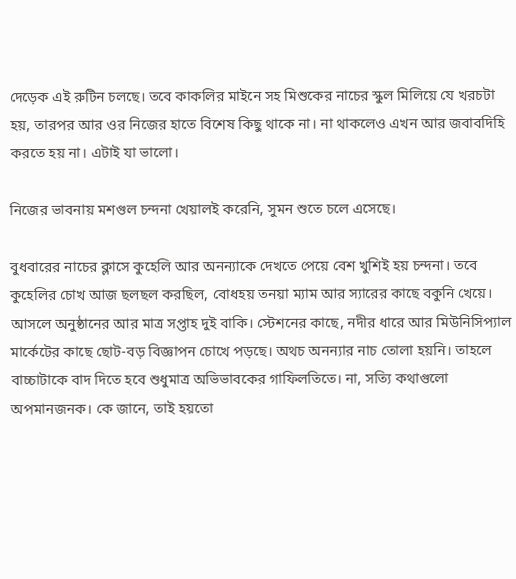দেড়েক এই রুটিন চলছে। তবে কাকলির মাইনে সহ মিশুকের নাচের স্কুল মিলিয়ে যে খরচটা হয়, তারপর আর ওর নিজের হাতে বিশেষ কিছু থাকে না। না থাকলেও এখন আর জবাবদিহি করতে হয় না। এটাই যা ভালো।

নিজের ভাবনায় মশগুল চন্দনা খেয়ালই করেনি, সুমন শুতে চলে এসেছে।

বুধবারের নাচের ক্লাসে কুহেলি আর অনন্যাকে দেখতে পেয়ে বেশ খুশিই হয় চন্দনা। তবে কুহেলির চোখ আজ ছলছল করছিল, বোধহয় তনয়া ম্যাম আর স্যারের কাছে বকুনি খেয়ে। আসলে অনুষ্ঠানের আর মাত্র সপ্তাহ দুই বাকি। স্টেশনের কাছে, নদীর ধারে আর মিউনিসিপ্যাল মার্কেটের কাছে ছোট-বড় বিজ্ঞাপন চোখে পড়ছে। অথচ অনন্যার নাচ তোলা হয়নি। তাহলে বাচ্চাটাকে বাদ দিতে হবে শুধুমাত্র অভিভাবকের গাফিলতিতে। না, সত্যি কথাগুলো অপমানজনক। কে জানে, তাই হয়তো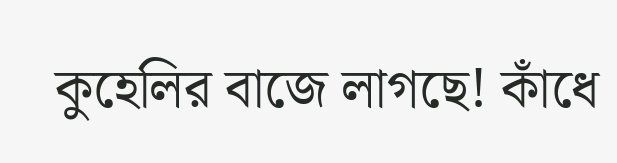কুহেলির বাজে লাগছে! কাঁধে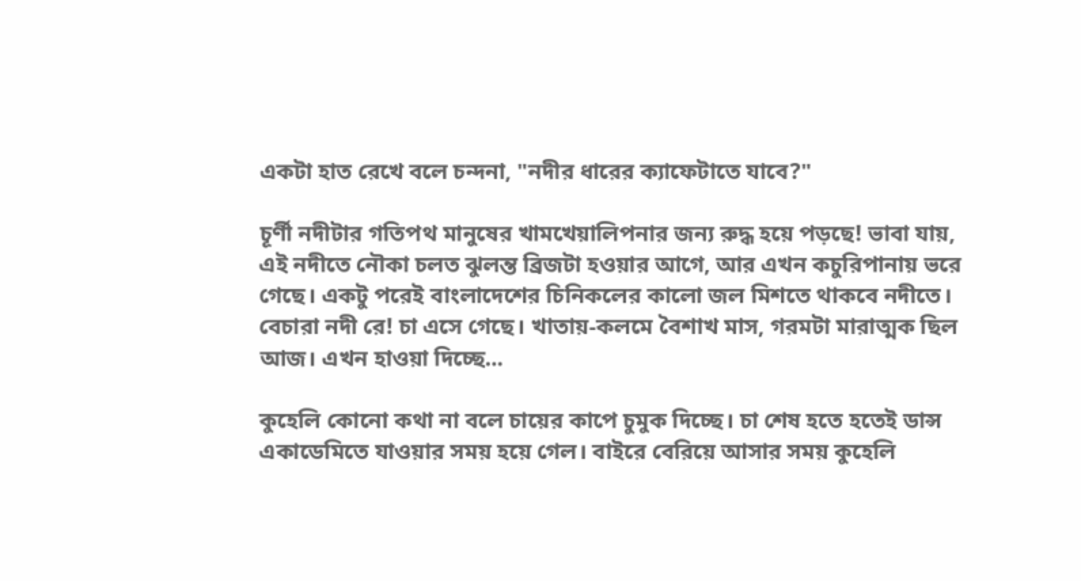একটা হাত রেখে বলে চন্দনা, "নদীর ধারের ক্যাফেটাতে যাবে?"

চূর্ণী নদীটার গতিপথ মানুষের খামখেয়ালিপনার জন্য রুদ্ধ হয়ে পড়ছে! ভাবা যায়, এই নদীতে নৌকা চলত ঝুলন্ত ব্রিজটা হওয়ার আগে, আর এখন কচুরিপানায় ভরে গেছে। একটু পরেই বাংলাদেশের চিনিকলের কালো জল মিশতে থাকবে নদীতে। বেচারা নদী রে! চা এসে গেছে। খাতায়-কলমে বৈশাখ মাস, গরমটা মারাত্মক ছিল আজ। এখন হাওয়া দিচ্ছে...

কুহেলি কোনো কথা না বলে চায়ের কাপে চুমুক দিচ্ছে। চা শেষ হতে হতেই ডান্স একাডেমিতে যাওয়ার সময় হয়ে গেল। বাইরে বেরিয়ে আসার সময় কুহেলি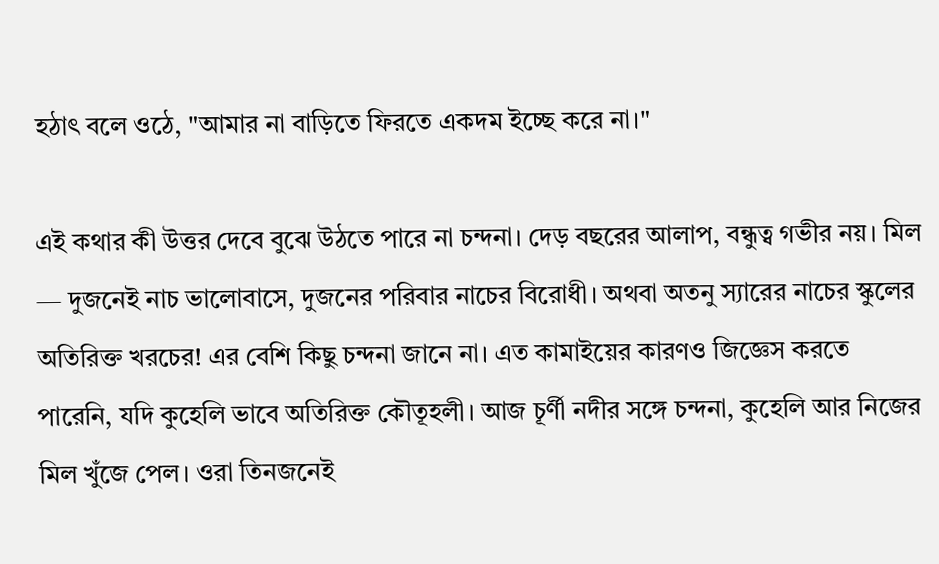হঠাৎ বলে ওঠে, "আমার না বাড়িতে ফিরতে একদম ইচ্ছে করে না।"

এই কথার কী উত্তর দেবে বুঝে উঠতে পারে না চন্দনা। দেড় বছরের আলাপ, বন্ধুত্ব গভীর নয়। মিল — দুজনেই নাচ ভালোবাসে, দুজনের পরিবার নাচের বিরোধী। অথবা অতনু স্যারের নাচের স্কুলের অতিরিক্ত খরচের! এর বেশি কিছু চন্দনা জানে না। এত কামাইয়ের কারণও জিজ্ঞেস করতে পারেনি, যদি কুহেলি ভাবে অতিরিক্ত কৌতূহলী। আজ চূর্ণী নদীর সঙ্গে চন্দনা, কুহেলি আর নিজের মিল খুঁজে পেল। ওরা তিনজনেই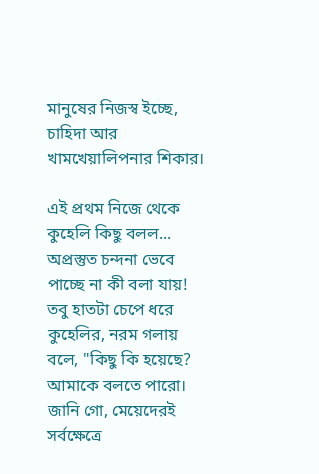মানুষের নিজস্ব ইচ্ছে, চাহিদা আর খামখেয়ালিপনার শিকার।

এই প্রথম নিজে থেকে কুহেলি কিছু বলল... অপ্রস্তুত চন্দনা ভেবে পাচ্ছে না কী বলা যায়! তবু হাতটা চেপে ধরে কুহেলির, নরম গলায় বলে, "কিছু কি হয়েছে? আমাকে বলতে পারো। জানি গো, মেয়েদেরই সর্বক্ষেত্রে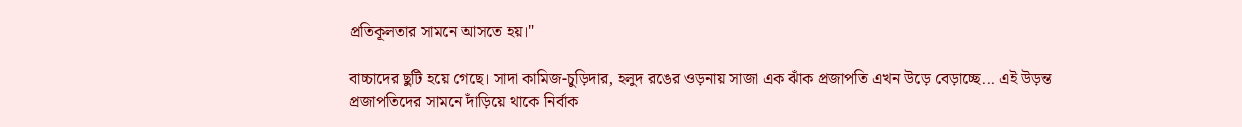প্রতিকূলতার সামনে আসতে হয়।"

বাচ্চাদের ছুটি হয়ে গেছে। সাদা কামিজ-চুড়িদার, হলুদ রঙের ওড়নায় সাজা এক ঝাঁক প্রজাপতি এখন উড়ে বেড়াচ্ছে... এই উড়ন্ত প্রজাপতিদের সামনে দাঁড়িয়ে থাকে নির্বাক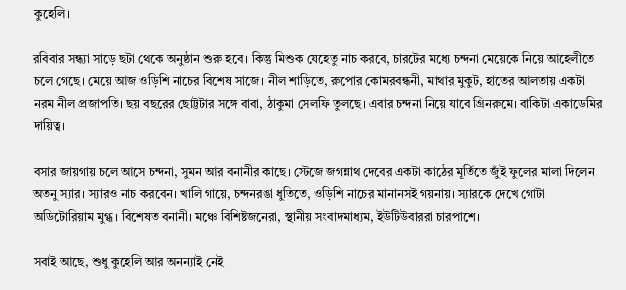কুহেলি।

রবিবার সন্ধ্যা সাড়ে ছটা থেকে অনুষ্ঠান শুরু হবে। কিন্তু মিশুক যেহেতু নাচ করবে, চারটের মধ্যে চন্দনা মেয়েকে নিয়ে আহেলীতে চলে গেছে। মেয়ে আজ ওড়িশি নাচের বিশেষ সাজে। নীল শাড়িতে, রুপোর কোমরবন্ধনী, মাথার মুকুট, হাতের আলতায় একটা নরম নীল প্রজাপতি। ছয় বছরের ছোট্টটার সঙ্গে বাবা, ঠাকুমা সেলফি তুলছে। এবার চন্দনা নিয়ে যাবে গ্রিনরুমে। বাকিটা একাডেমির দায়িত্ব।

বসার জায়গায় চলে আসে চন্দনা, সুমন আর বনানীর কাছে। স্টেজে জগন্নাথ দেবের একটা কাঠের মূর্তিতে জুঁই ফুলের মালা দিলেন অতনু স্যার। স্যারও নাচ করবেন। খালি গায়ে, চন্দনরঙা ধুতিতে, ওড়িশি নাচের মানানসই গয়নায়। স্যারকে দেখে গোটা অডিটোরিয়াম মুগ্ধ। বিশেষত বনানী। মঞ্চে বিশিষ্টজনেরা, স্থানীয় সংবাদমাধ্যম, ইউটিউবাররা চারপাশে।

সবাই আছে, শুধু কুহেলি আর অনন্যাই নেই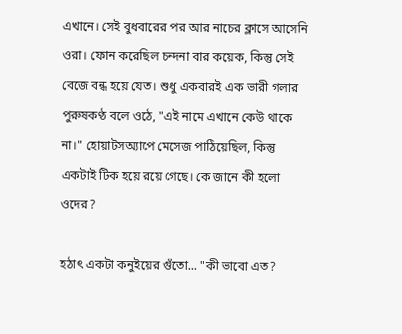এখানে। সেই বুধবারের পর আর নাচের ক্লাসে আসেনি ওরা। ফোন করেছিল চন্দনা বার কয়েক, কিন্তু সেই বেজে বন্ধ হয়ে যেত। শুধু একবারই এক ভারী গলার পুরুষকণ্ঠ বলে ওঠে, "এই নামে এখানে কেউ থাকে না।" হোয়াটসঅ্যাপে মেসেজ পাঠিয়েছিল, কিন্তু একটাই টিক হয়ে রয়ে গেছে। কে জানে কী হলো ওদের?

হঠাৎ একটা কনুইয়ের গুঁতো... "কী ভাবো এত?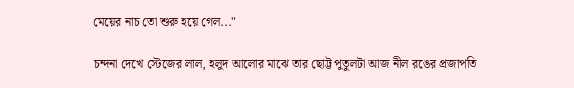মেয়ের নাচ তো শুরু হয়ে গেল..."

চন্দনা দেখে স্টেজের লাল, হলুদ আলোর মাঝে তার ছোট্ট পুতুলটা আজ নীল রঙের প্রজাপতি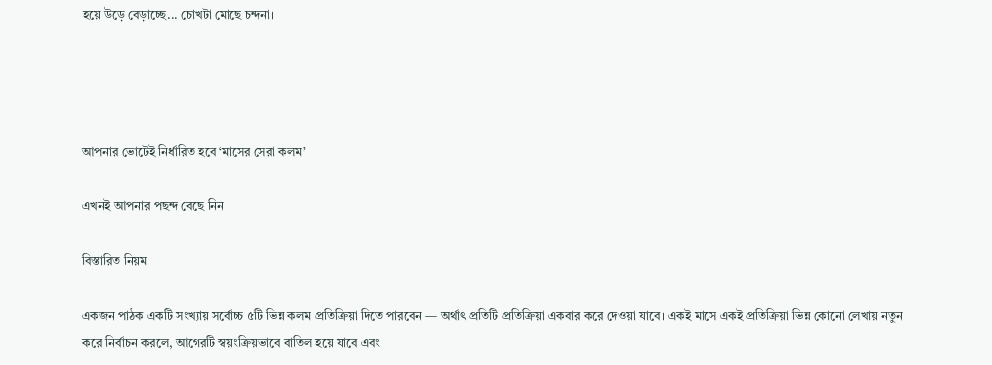হয়ে উড়ে বেড়াচ্ছে... চোখটা মোছে চন্দনা।




আপনার ভোটেই নির্ধারিত হবে ‘মাসের সেরা কলম’

এখনই আপনার পছন্দ বেছে নিন

বিস্তারিত নিয়ম

একজন পাঠক একটি সংখ্যায় সর্বোচ্চ ৫টি ভিন্ন কলম প্রতিক্রিয়া দিতে পারবেন — অর্থাৎ প্রতিটি প্রতিক্রিয়া একবার করে দেওয়া যাবে। একই মাসে একই প্রতিক্রিয়া ভিন্ন কোনো লেখায় নতুন করে নির্বাচন করলে, আগেরটি স্বয়ংক্রিয়ভাবে বাতিল হয়ে যাবে এবং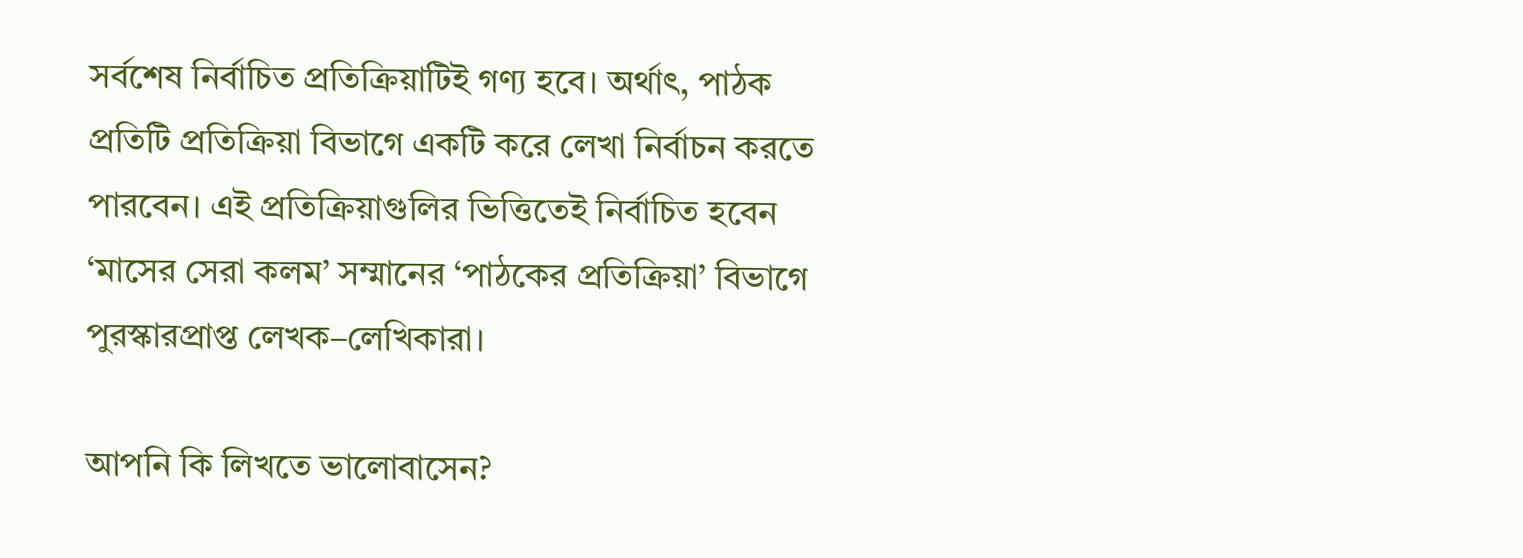সর্বশেষ নির্বাচিত প্রতিক্রিয়াটিই গণ্য হবে। অর্থাৎ, পাঠক প্রতিটি প্রতিক্রিয়া বিভাগে একটি করে লেখা নির্বাচন করতে পারবেন। এই প্রতিক্রিয়াগুলির ভিত্তিতেই নির্বাচিত হবেন ‘মাসের সেরা কলম’ সম্মানের ‘পাঠকের প্রতিক্রিয়া’ বিভাগে পুরস্কারপ্রাপ্ত লেখক–লেখিকারা।

আপনি কি লিখতে ভালোবাসেন?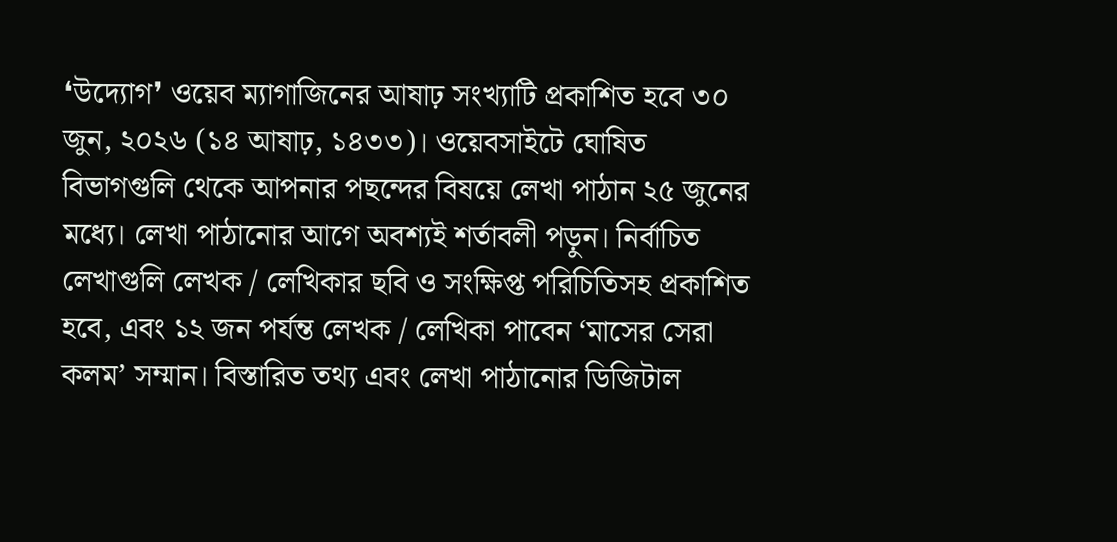❛উদ্যোগ❜ ওয়েব ম্যাগাজিনের আষাঢ় সংখ্যাটি প্রকাশিত হবে ৩০ জুন, ২০২৬ (১৪ আষাঢ়, ১৪৩৩)। ওয়েবসাইটে ঘোষিত বিভাগগুলি থেকে আপনার পছন্দের বিষয়ে লেখা পাঠান ২৫ জুনের মধ্যে। লেখা পাঠানোর আগে অবশ্যই শর্তাবলী পড়ুন। নির্বাচিত লেখাগুলি লেখক / লেখিকার ছবি ও সংক্ষিপ্ত পরিচিতিসহ প্রকাশিত হবে, এবং ১২ জন পর্যন্ত লেখক / লেখিকা পাবেন ‘মাসের সেরা কলম’ সম্মান। বিস্তারিত তথ্য এবং লেখা পাঠানোর ডিজিটাল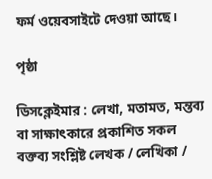ফর্ম ওয়েবসাইটে দেওয়া আছে।

পৃষ্ঠা

ডিসক্লেইমার : লেখা, মতামত, মন্তব্য বা সাক্ষাৎকারে প্রকাশিত সকল বক্তব্য সংশ্লিষ্ট লেখক / লেখিকা /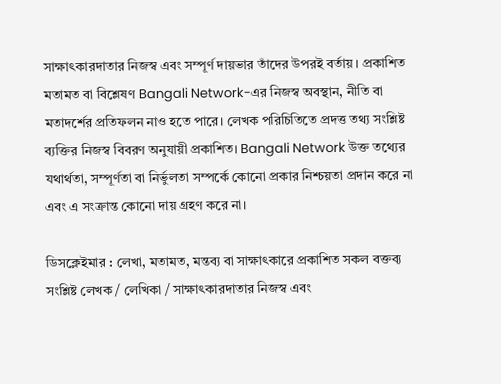সাক্ষাৎকারদাতার নিজস্ব এবং সম্পূর্ণ দায়ভার তাঁদের উপরই বর্তায়। প্রকাশিত মতামত বা বিশ্লেষণ Bangali Network-এর নিজস্ব অবস্থান, নীতি বা মতাদর্শের প্রতিফলন নাও হতে পারে। লেখক পরিচিতিতে প্রদত্ত তথ্য সংশ্লিষ্ট ব্যক্তির নিজস্ব বিবরণ অনুযায়ী প্রকাশিত। Bangali Network উক্ত তথ্যের যথার্থতা, সম্পূর্ণতা বা নির্ভুলতা সম্পর্কে কোনো প্রকার নিশ্চয়তা প্রদান করে না এবং এ সংক্রান্ত কোনো দায় গ্রহণ করে না।

ডিসক্লেইমার : লেখা, মতামত, মন্তব্য বা সাক্ষাৎকারে প্রকাশিত সকল বক্তব্য সংশ্লিষ্ট লেখক / লেখিকা / সাক্ষাৎকারদাতার নিজস্ব এবং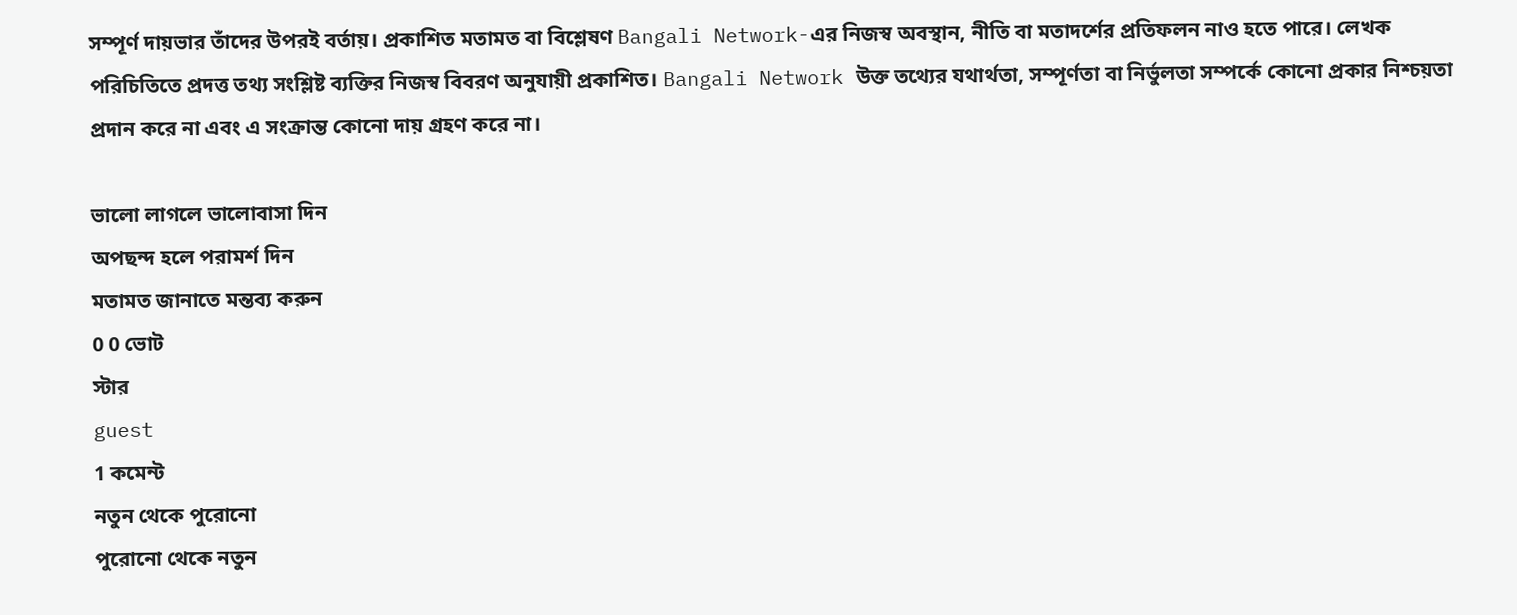সম্পূর্ণ দায়ভার তাঁদের উপরই বর্তায়। প্রকাশিত মতামত বা বিশ্লেষণ Bangali Network-এর নিজস্ব অবস্থান, নীতি বা মতাদর্শের প্রতিফলন নাও হতে পারে। লেখক পরিচিতিতে প্রদত্ত তথ্য সংশ্লিষ্ট ব্যক্তির নিজস্ব বিবরণ অনুযায়ী প্রকাশিত। Bangali Network উক্ত তথ্যের যথার্থতা, সম্পূর্ণতা বা নির্ভুলতা সম্পর্কে কোনো প্রকার নিশ্চয়তা প্রদান করে না এবং এ সংক্রান্ত কোনো দায় গ্রহণ করে না।

ভালো লাগলে ভালোবাসা দিন
অপছন্দ হলে পরামর্শ দিন
মতামত জানাতে মন্তব্য করুন
0 0 ভোট
স্টার
guest
1 কমেন্ট
নতুন থেকে পুরোনো
পুরোনো থেকে নতুন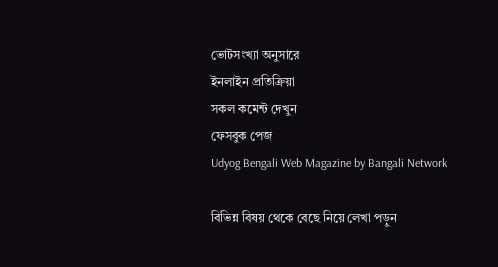ভোটসংখ্যা অনুসারে
ইনলাইন প্রতিক্রিয়া
সকল কমেন্ট দেখুন
ফেসবুক পেজ
Udyog Bengali Web Magazine by Bangali Network

বিভিন্ন বিষয় থেকে বেছে নিয়ে লেখা পড়ুন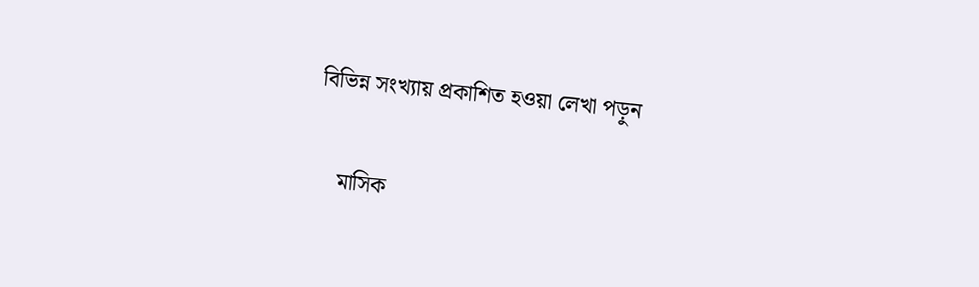বিভিন্ন সংখ্যায় প্রকাশিত হওয়া লেখা পড়ুন

    মাসিক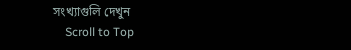সংখ্যাগুলি দেখুন
    Scroll to Top